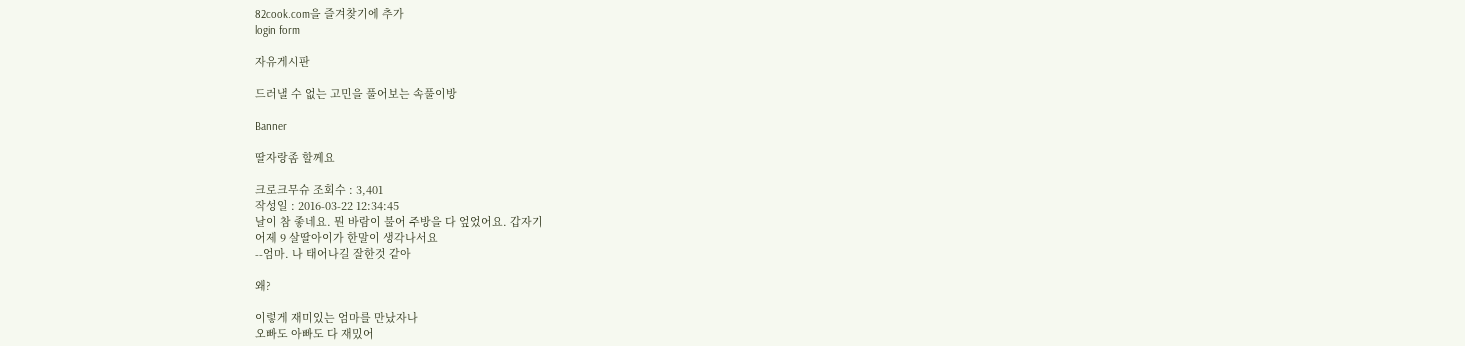82cook.com을 즐겨찾기에 추가
login form

자유게시판

드러낼 수 없는 고민을 풀어보는 속풀이방

Banner

딸자랑좀 할께요

크로크무슈 조회수 : 3,401
작성일 : 2016-03-22 12:34:45
날이 참 좋네요. 뭔 바람이 불어 주방을 다 엎었어요. 갑자기
어제 9 살딸아이가 한말이 생각나서요
--엄마. 나 태어나길 잘한것 같아

왜?

이렇게 재미있는 엄마를 만났자나
오빠도 아빠도 다 재밌어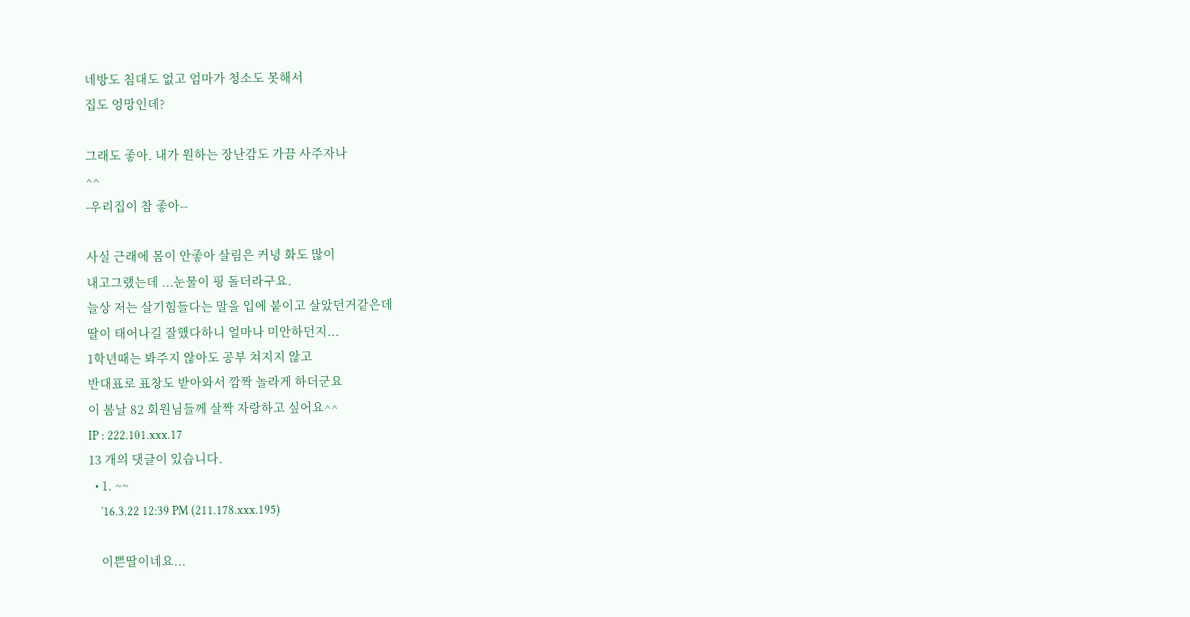네방도 침대도 없고 엄마가 청소도 못해서
집도 엉망인데?

그래도 좋아. 내가 원하는 장난감도 가끔 사주자나
^^
-우리집이 참 좋아--

사실 근래에 몸이 안좋아 살림은 커녕 화도 많이
내고그랬는데 ...눈물이 핑 돌더라구요.
늘상 저는 살기힘들다는 말을 입에 붙이고 살았던거같은데
딸이 태어나길 잘했다하니 얼마나 미안하던지...
1학년때는 봐주지 않아도 공부 쳐지지 않고
반대표로 표창도 받아와서 깜짝 놀라게 하더군요
이 봄날 82 회원님들께 살짝 자랑하고 싶어요^^
IP : 222.101.xxx.17
13 개의 댓글이 있습니다.
  • 1. ~~
    '16.3.22 12:39 PM (211.178.xxx.195)

    이쁜딸이네요...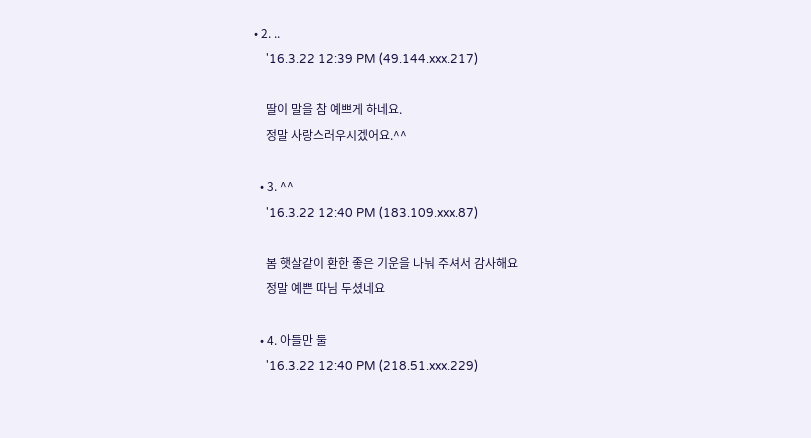• 2. ..
    '16.3.22 12:39 PM (49.144.xxx.217)

    딸이 말을 참 예쁘게 하네요.
    정말 사랑스러우시겠어요.^^

  • 3. ^^
    '16.3.22 12:40 PM (183.109.xxx.87)

    봄 햇살같이 환한 좋은 기운을 나눠 주셔서 감사해요
    정말 예쁜 따님 두셨네요

  • 4. 아들만 둘
    '16.3.22 12:40 PM (218.51.xxx.229)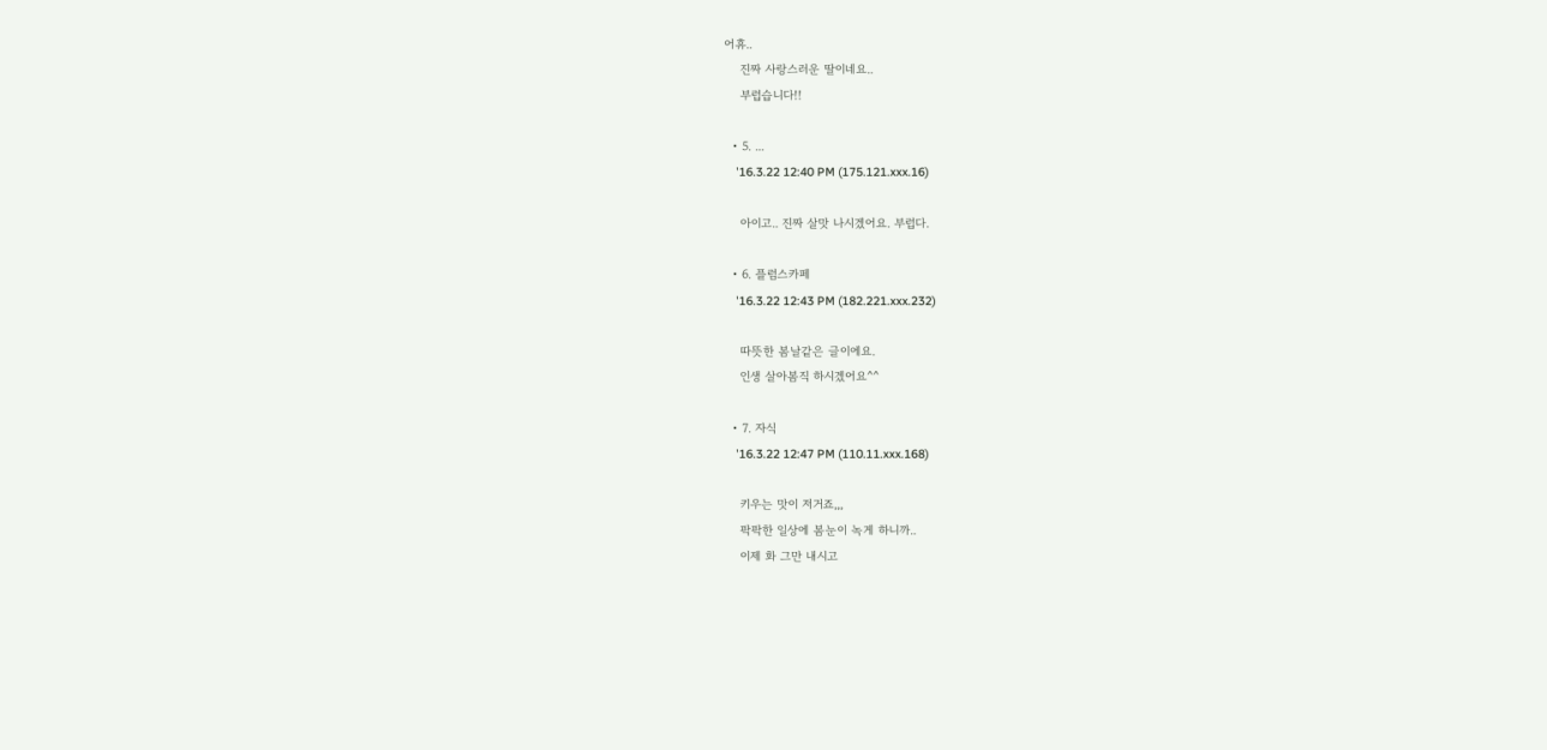어휴..
    진짜 사랑스러운 딸이네요..
    부럽습니다!!

  • 5. ...
    '16.3.22 12:40 PM (175.121.xxx.16)

    아이고.. 진짜 살맛 나시겠어요. 부럽다.

  • 6. 플럼스카페
    '16.3.22 12:43 PM (182.221.xxx.232)

    따뜻한 봄날같은 글이에요.
    인생 살아봄직 하시겠어요^^

  • 7. 자식
    '16.3.22 12:47 PM (110.11.xxx.168)

    키우는 맛이 저거죠,,,
    팍팍한 일상에 봄눈이 녹게 하니까..
    이제 화 그만 내시고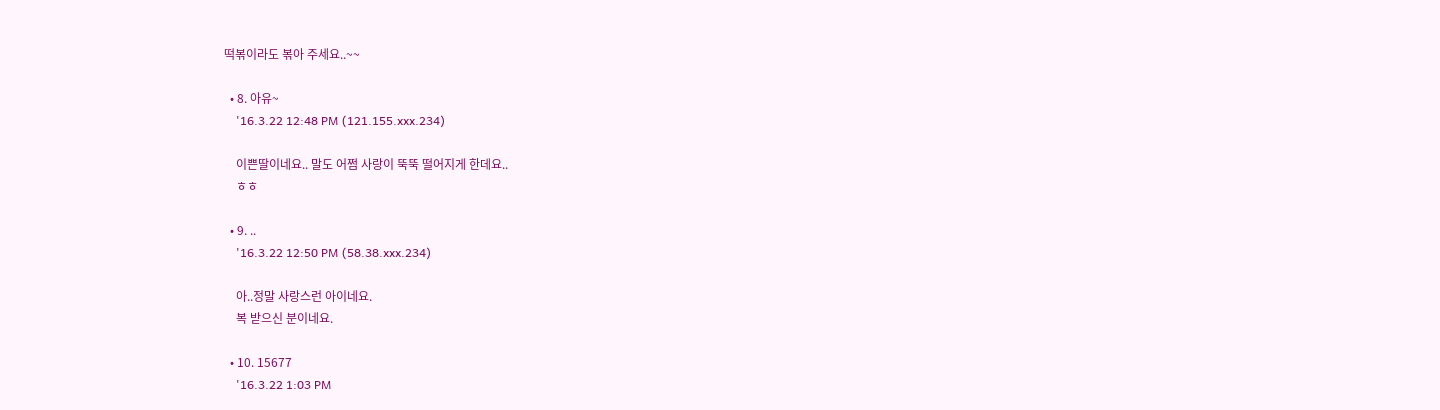떡볶이라도 볶아 주세요..~~

  • 8. 아유~
    '16.3.22 12:48 PM (121.155.xxx.234)

    이쁜딸이네요.. 말도 어쩜 사랑이 뚝뚝 떨어지게 한데요..
    ㅎㅎ

  • 9. ..
    '16.3.22 12:50 PM (58.38.xxx.234)

    아..정말 사랑스런 아이네요.
    복 받으신 분이네요.

  • 10. 15677
    '16.3.22 1:03 PM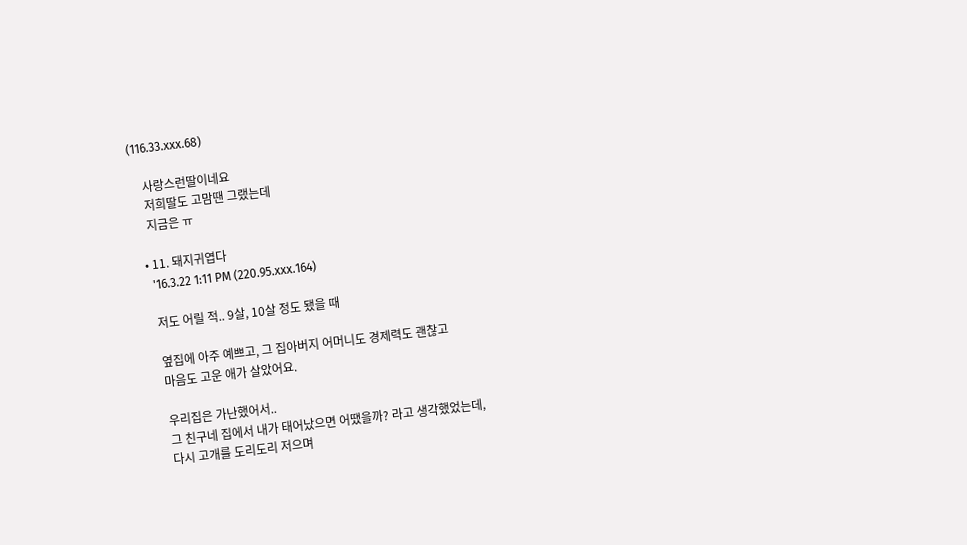(116.33.xxx.68)

    사랑스런딸이네요
    저희딸도 고맘땐 그랬는데
    지금은 ㅠ

  • 11. 돼지귀엽다
    '16.3.22 1:11 PM (220.95.xxx.164)

    저도 어릴 적.. 9살, 10살 정도 됐을 때

    옆집에 아주 예쁘고, 그 집아버지 어머니도 경제력도 괜찮고
    마음도 고운 애가 살았어요.

    우리집은 가난했어서..
    그 친구네 집에서 내가 태어났으면 어땠을까? 라고 생각했었는데,
    다시 고개를 도리도리 저으며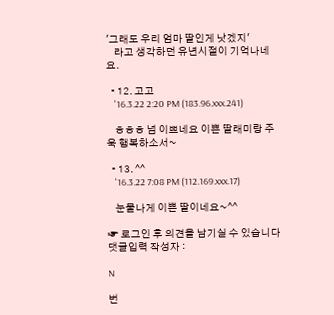'그래도 우리 엄마 딸인게 낫겠지'
    라고 생각하던 유년시절이 기억나네요.

  • 12. 고고
    '16.3.22 2:20 PM (183.96.xxx.241)

    ㅎㅎㅎ 넘 이쁘네요 이쁜 딸래미랑 주욱 행복하소서~

  • 13. ^^
    '16.3.22 7:08 PM (112.169.xxx.17)

    눈물나게 이쁜 딸이네요~^^

☞ 로그인 후 의견을 남기실 수 있습니다
댓글입력 작성자 :

N

번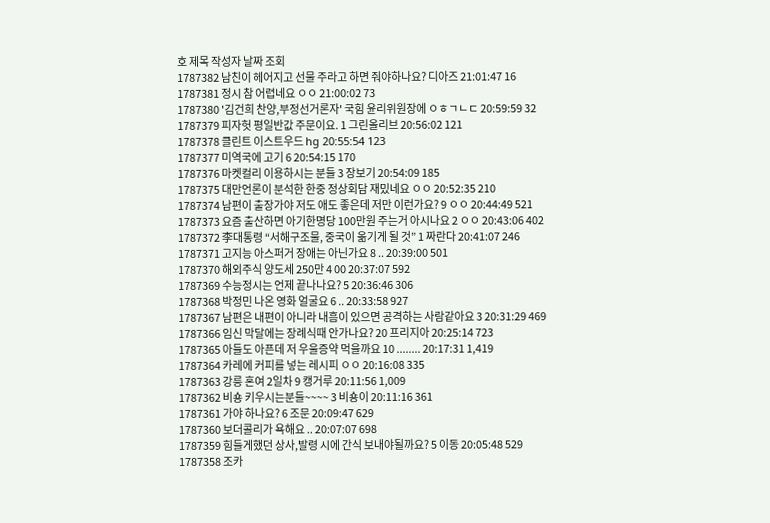호 제목 작성자 날짜 조회
1787382 남친이 헤어지고 선물 주라고 하면 줘야하나요? 디아즈 21:01:47 16
1787381 정시 참 어렵네요 ㅇㅇ 21:00:02 73
1787380 '김건희 찬양,부정선거론자' 국힘 윤리위원장에 ㅇㅎㄱㄴㄷ 20:59:59 32
1787379 피자헛 평일반값 주문이요. 1 그린올리브 20:56:02 121
1787378 클린트 이스트우드 hg 20:55:54 123
1787377 미역국에 고기 6 20:54:15 170
1787376 마켓컬리 이용하시는 분들 3 장보기 20:54:09 185
1787375 대만언론이 분석한 한중 정상회담 재밌네요 ㅇㅇ 20:52:35 210
1787374 남편이 출장가야 저도 애도 좋은데 저만 이런가요? 9 ㅇㅇ 20:44:49 521
1787373 요즘 출산하면 아기한명당 100만원 주는거 아시나요 2 ㅇㅇ 20:43:06 402
1787372 李대통령 “서해구조물, 중국이 옮기게 될 것” 1 짜란다 20:41:07 246
1787371 고지능 아스퍼거 장애는 아닌가요 8 .. 20:39:00 501
1787370 해외주식 양도세 250만 4 00 20:37:07 592
1787369 수능정시는 언제 끝나나요? 5 20:36:46 306
1787368 박정민 나온 영화 얼굴요 6 .. 20:33:58 927
1787367 남편은 내편이 아니라 내흠이 있으면 공격하는 사람같아요 3 20:31:29 469
1787366 임신 막달에는 장례식때 안가나요? 20 프리지아 20:25:14 723
1787365 아들도 아픈데 저 우울증약 먹을까요 10 ........ 20:17:31 1,419
1787364 카레에 커피를 넣는 레시피 ㅇㅇ 20:16:08 335
1787363 강릉 혼여 2일차 9 캥거루 20:11:56 1,009
1787362 비숑 키우시는분들~~~~ 3 비숑이 20:11:16 361
1787361 가야 하나요? 6 조문 20:09:47 629
1787360 보더콜리가 욕해요 .. 20:07:07 698
1787359 힘들게했던 상사,발령 시에 간식 보내야될까요? 5 이동 20:05:48 529
1787358 조카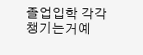졸업입학 각각 챙기는거예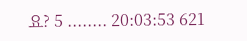요? 5 ........ 20:03:53 621